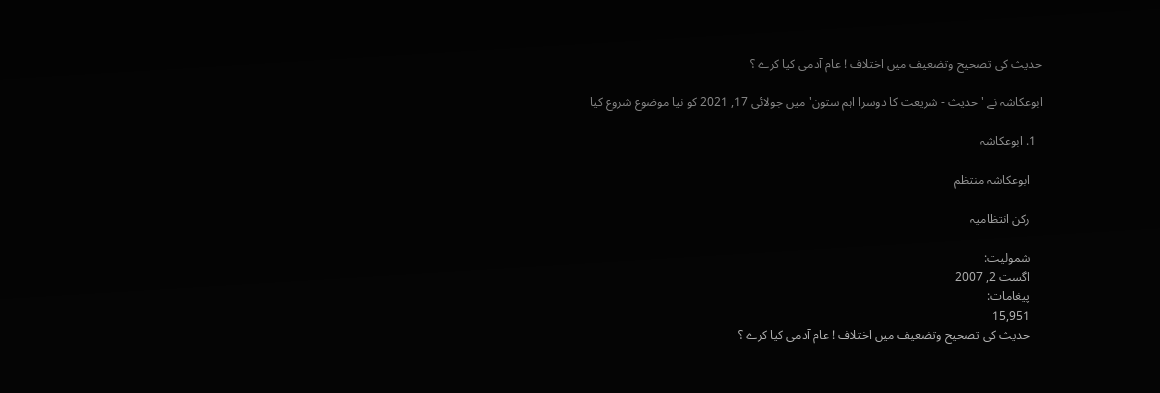حدیث کی تصحیح وتضعیف میں اختلاف ! عام آدمی کیا کرے ؟

ابوعکاشہ نے 'حدیث - شریعت کا دوسرا اہم ستون' میں جولائی 17, 2021 کو نیا موضوع شروع کیا

  1. ابوعکاشہ

    ابوعکاشہ منتظم

    رکن انتظامیہ

    شمولیت:
    اگست 2, 2007
    پیغامات:
    15,951
    حدیث کی تصحیح وتضعیف میں اختلاف ! عام آدمی کیا کرے ؟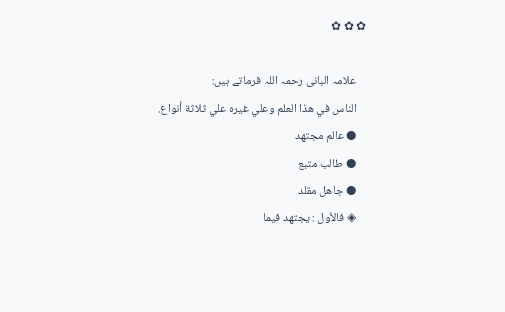✿ ✿ ✿

    علامہ البانی رحمہ اللہ فرماتے ہیں:
    الناس في هذا العلم وعلي غيره علي ثلاثة أنواع.
    ● عالم مجتهد
    ● طالب متبع
    ● جاهل مقلد
    ◈ فالأول : يجتهد فيما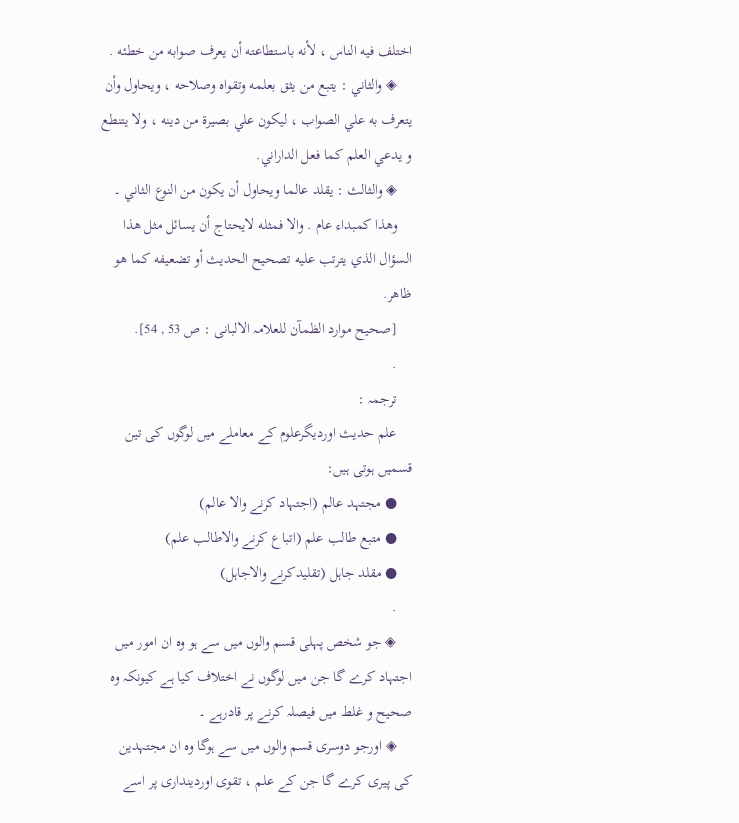اختلف فيه الناس ، لأنه باستطاعته أن يعرف صوابه من خطئه .
    ◈ والثاني : يتبع من يثق بعلمه وتقواه وصلاحه ، ويحاول وأن يتعرف به علي الصواب ، ليکون علي بصيرة من دينه ، ولا يتنطع و يدعي العلم کما فعل الداراني.
    ◈ والثالث : يقلد عالما ويحاول أن يکون من النوع الثاني ۔
    وهذا کمبداء عام . والا فمثله لايحتاج أن يسائل مثل هذا السؤال الذي يترتب عليه تصحيح الحديث أو تضعيفه کما هو ظاهر.
    [صحيح موارد الظمآن للعلامہ الالبانی : ص 53 , 54].
    .
    ترجمہ :
    علم حدیث اوردیگرعلوم کے معاملے میں لوگوں کی تین قسمیں ہوتی ہیں:
    ● مجتہد عالم (اجتہاد کرنے والا عالم)
    ● متبع طالب علم (اتباع کرنے والاطالب علم)
    ● مقلد جاہل (تقلیدکرنے والاجاہل)
    .
    ◈ جو شخص پہلی قسم والوں میں سے ہو وہ ان امور میں اجتہاد کرے گا جن میں لوگوں نے اختلاف کیا ہے کیونکہ وہ صحیح و غلط میں فیصلہ کرنے پر قادرہے ۔
    ◈ اورجو دوسری قسم والوں میں سے ہوگا وہ ان مجتہدین کی پیری کرے گا جن کے علم ، تقوی اوردینداری پر اسے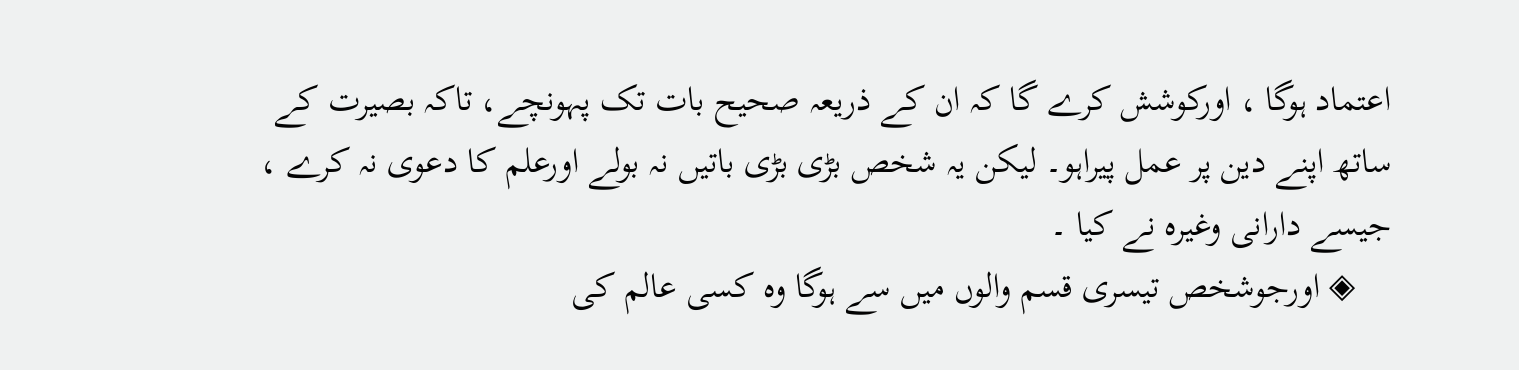اعتماد ہوگا ، اورکوشش کرے گا کہ ان کے ذریعہ صحیح بات تک پہونچے، تاکہ بصیرت کے ساتھ اپنے دین پر عمل پیراہو۔ لیکن یہ شخص بڑی بڑی باتیں نہ بولے اورعلم کا دعوی نہ کرے ، جیسے دارانی وغیرہ نے کیا ۔
    ◈ اورجوشخص تیسری قسم والوں میں سے ہوگا وہ کسی عالم کی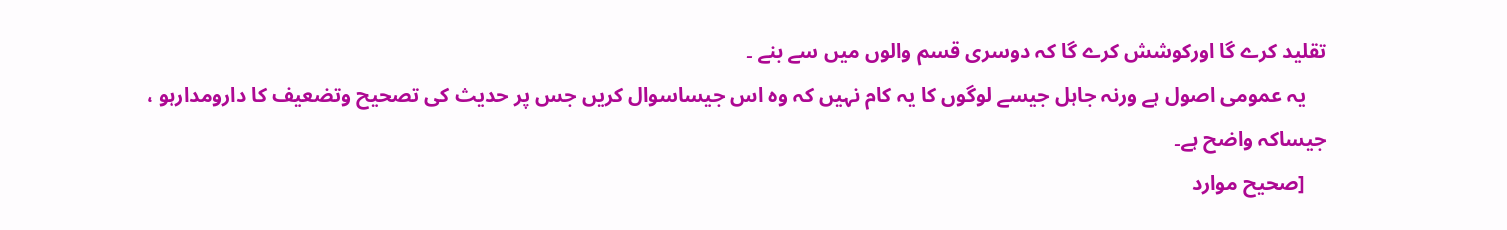تقلید کرے گا اورکوشش کرے گا کہ دوسری قسم والوں میں سے بنے ۔
    یہ عمومی اصول ہے ورنہ جاہل جیسے لوگوں کا یہ کام نہیں کہ وہ اس جیساسوال کریں جس پر حدیث کی تصحیح وتضعیف کا دارومدارہو ، جیساکہ واضح ہے۔
    [صحيح موارد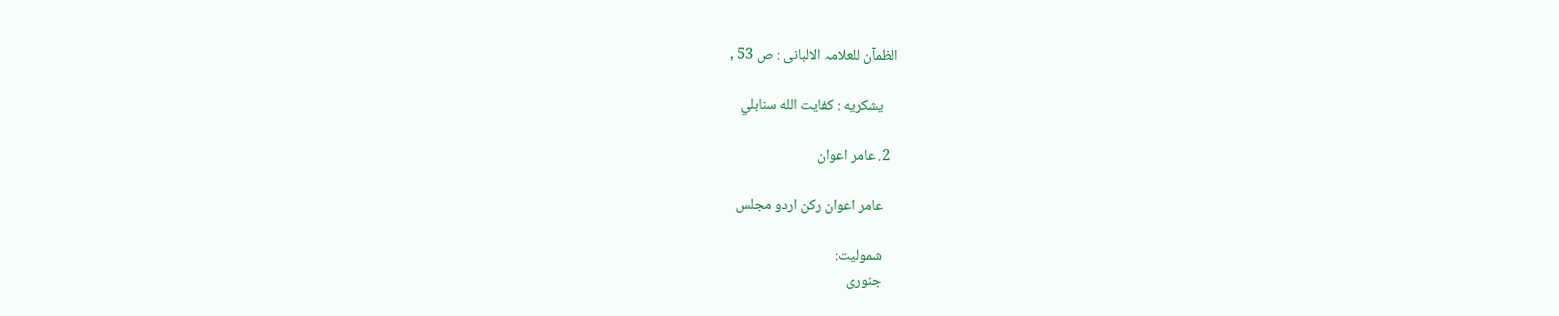الظمآن للعلامہ الالبانی : ص 53 ,

    يشكريه : كفايت الله سنابلي

  2. عامر اعوان

    عامر اعوان رکن اردو مجلس

    شمولیت:
    جنوری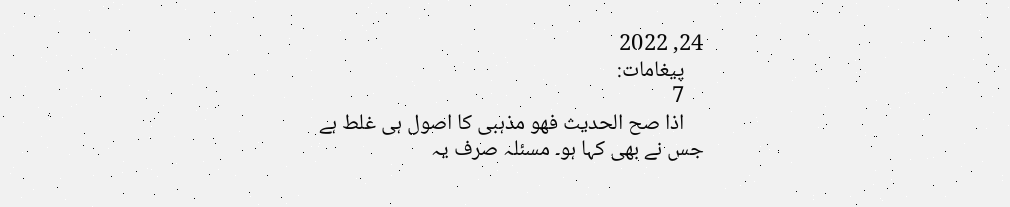24, 2022
    پیغامات:
    7
    اذا صح الحدیث فھو مذہبی کا اصول ہی غلط ہے جس نے بھی کہا ہو۔ مسئلہ صرف یہ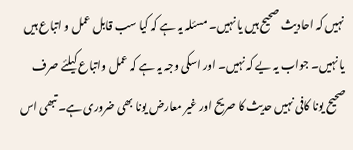نہیں کہ احادیث صحیح ہیں یا نہیں۔ مسئلہ یہ ہے کہ کیا سب قابل عمل و اتباع ہیں یا نہیں۔ جواب یہ یے کہ نہیں۔ اور اسکی وجہ یہ ہے کہ عمل واتباع کیلئے صرف صحیح یونا کافی نہیں حدیث کا صریح اور غیر معارض یونا بھی ضروری ہے۔ تبھی اس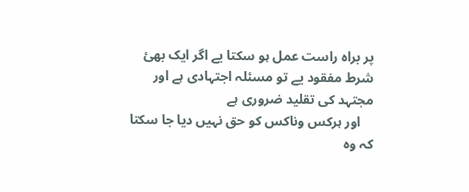پر براہ راست عمل ہو سکتا یے اگر ایک بھئ شرط مفقود یے تو مسئلہ اجتہادی ہے اور مجتہد کی تقلید ضروری ہے
    اور ہرکس وناکس کو حق نہیں دیا جا سکتا کہ وہ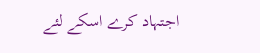اجتہاد کرے اسکے لئے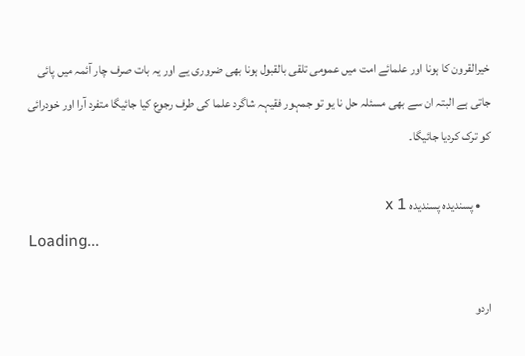خیرالقرون کا ہونا اور علمائے امت میں عمومی تلقی بالقبول ہونا بھی ضروری یے اور یہ بات صرف چار آئمہ میں پائی جاتی ہے البتہ ان سے بھی مسئلہ حل نا یو تو جمہور فقیہہ شاگرد علما کی طرف رجوع کیا جائیگا متفرد آرا اور خودرائی کو ترک کردیا جائیگا۔

    • پسندیدہ پسندیدہ x 1
Loading...

اردو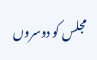مجلس کو دوسروں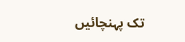تک پہنچائیں